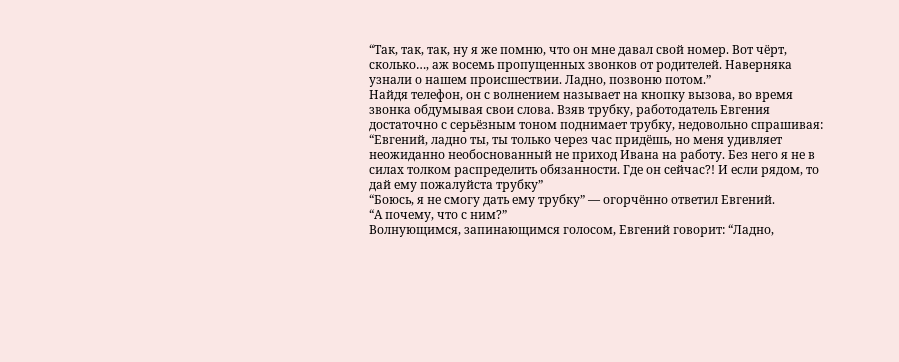“Так, так, так, ну я же помню, что он мне давал свой номер. Вот чёрт, сколько…, аж восемь пропущенных звонков от родителей. Наверняка узнали о нашем происшествии. Ладно, позвоню потом.”
Найдя телефон, он с волнением называет на кнопку вызова, во время звонка обдумывая свои слова. Взяв трубку, работодатель Евгения достаточно с серьёзным тоном поднимает трубку, недовольно спрашивая:
“Евгений, ладно ты, ты только через час придёшь, но меня удивляет неожиданно необоснованный не приход Ивана на работу. Без него я не в силах толком распределить обязанности. Где он сейчас?! И если рядом, то дай ему пожалуйста трубку”
“Боюсь, я не смогу дать ему трубку” — огорчённо ответил Евгений.
“А почему, что с ним?”
Волнующимся, запинающимся голосом, Евгений говорит: “Ладно,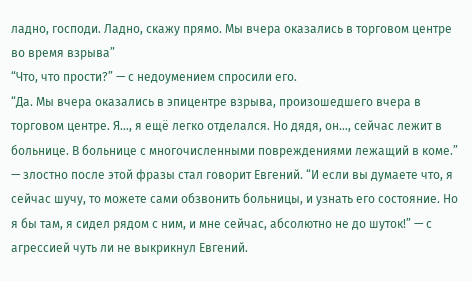ладно, господи. Ладно, скажу прямо. Мы вчера оказались в торговом центре во время взрыва”
“Что, что прости?” — с недоумением спросили его.
“Да. Мы вчера оказались в эпицентре взрыва, произошедшего вчера в торговом центре. Я…, я ещё легко отделался. Но дядя, он…, сейчас лежит в больнице. В больнице с многочисленными повреждениями лежащий в коме.” — злостно после этой фразы стал говорит Евгений. “И если вы думаете что, я сейчас шучу, то можете сами обзвонить больницы, и узнать его состояние. Но я бы там, я сидел рядом с ним, и мне сейчас, абсолютно не до шуток!” — с агрессией чуть ли не выкрикнул Евгений.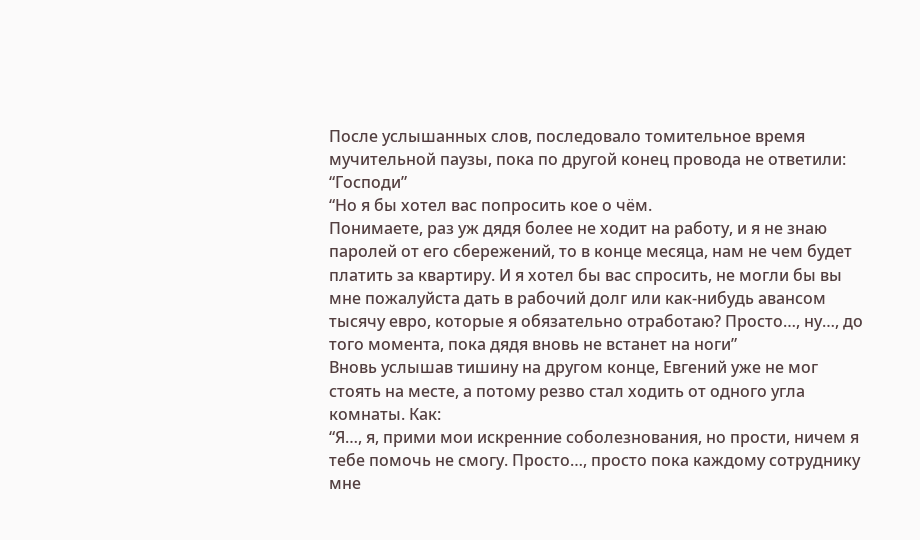После услышанных слов, последовало томительное время мучительной паузы, пока по другой конец провода не ответили: “Господи”
“Но я бы хотел вас попросить кое о чём.
Понимаете, раз уж дядя более не ходит на работу, и я не знаю паролей от его сбережений, то в конце месяца, нам не чем будет платить за квартиру. И я хотел бы вас спросить, не могли бы вы мне пожалуйста дать в рабочий долг или как-нибудь авансом тысячу евро, которые я обязательно отработаю? Просто…, ну…, до того момента, пока дядя вновь не встанет на ноги”
Вновь услышав тишину на другом конце, Евгений уже не мог стоять на месте, а потому резво стал ходить от одного угла комнаты. Как:
“Я…, я, прими мои искренние соболезнования, но прости, ничем я тебе помочь не смогу. Просто…, просто пока каждому сотруднику мне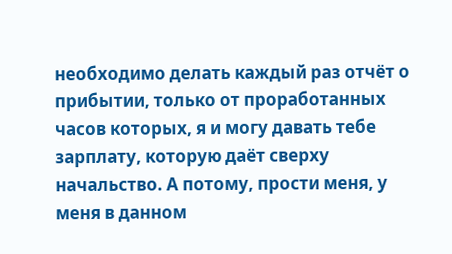необходимо делать каждый раз отчёт о прибытии, только от проработанных часов которых, я и могу давать тебе зарплату, которую даёт сверху начальство. А потому, прости меня, у меня в данном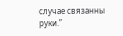случае связанны руки.”